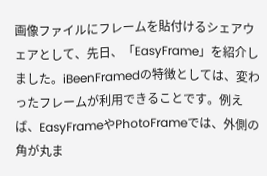画像ファイルにフレームを貼付けるシェアウェアとして、先日、「EasyFrame」を紹介しました。iBeenFramedの特徴としては、変わったフレームが利用できることです。例えば、EasyFrameやPhotoFrameでは、外側の角が丸ま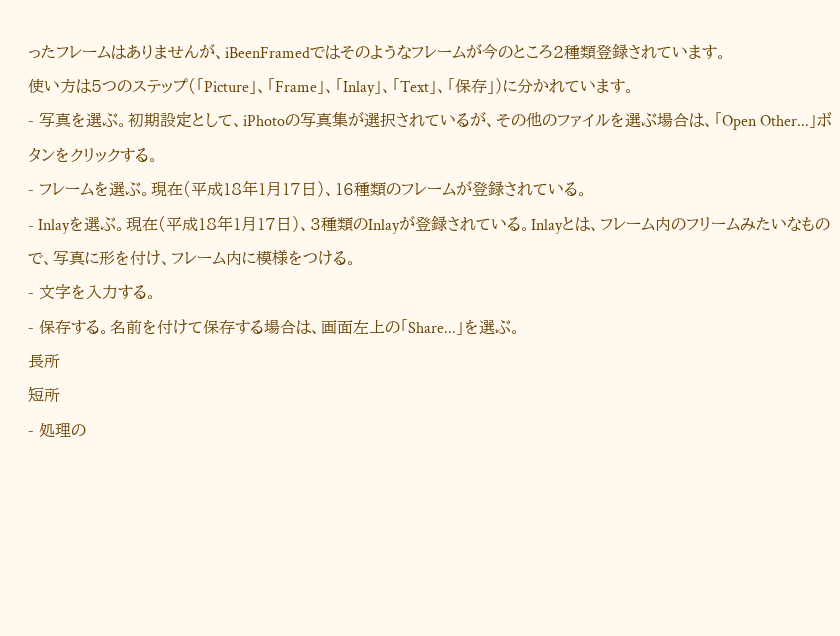ったフレームはありませんが、iBeenFramedではそのようなフレームが今のところ2種類登録されています。
使い方は5つのステップ(「Picture」、「Frame」、「Inlay」、「Text」、「保存」)に分かれています。
- 写真を選ぶ。初期設定として、iPhotoの写真集が選択されているが、その他のファイルを選ぶ場合は、「Open Other...」ボタンをクリックする。
- フレームを選ぶ。現在(平成18年1月17日)、16種類のフレームが登録されている。
- Inlayを選ぶ。現在(平成18年1月17日)、3種類のInlayが登録されている。Inlayとは、フレーム内のフリームみたいなもので、写真に形を付け、フレーム内に模様をつける。
- 文字を入力する。
- 保存する。名前を付けて保存する場合は、画面左上の「Share...」を選ぶ。
長所
短所
- 処理の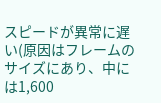スピードが異常に遅い(原因はフレームのサイズにあり、中には1,600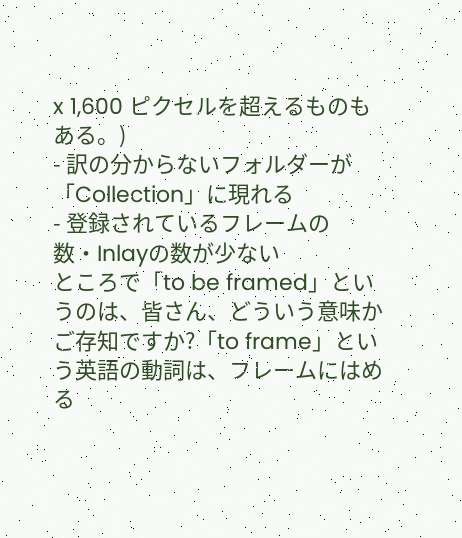x 1,600 ピクセルを超えるものもある。)
- 訳の分からないフォルダーが「Collection」に現れる
- 登録されているフレームの数・Inlayの数が少ない
ところで「to be framed」というのは、皆さん、どういう意味かご存知ですか?「to frame」という英語の動詞は、フレームにはめる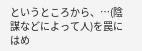というところから、…(陰謀などによって人)を罠にはめ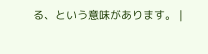る、という意味があります。 |